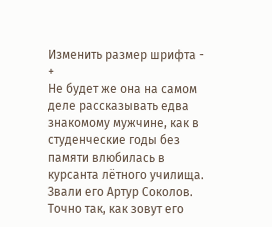Изменить размер шрифта - +
Не будет же она на самом деле рассказывать едва знакомому мужчине, как в студенческие годы без памяти влюбилась в курсанта лётного училища. Звали его Артур Соколов. Точно так, как зовут его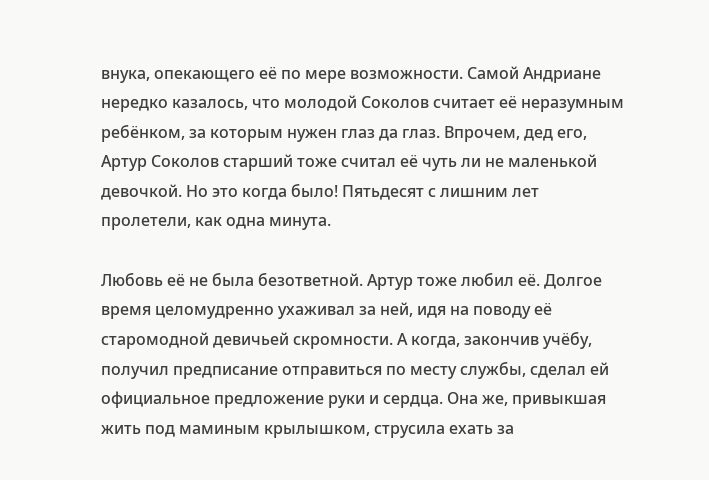внука, опекающего её по мере возможности. Самой Андриане нередко казалось, что молодой Соколов считает её неразумным ребёнком, за которым нужен глаз да глаз. Впрочем, дед его, Артур Соколов старший тоже считал её чуть ли не маленькой девочкой. Но это когда было! Пятьдесят с лишним лет пролетели, как одна минута.

Любовь её не была безответной. Артур тоже любил её. Долгое время целомудренно ухаживал за ней, идя на поводу её старомодной девичьей скромности. А когда, закончив учёбу, получил предписание отправиться по месту службы, сделал ей официальное предложение руки и сердца. Она же, привыкшая жить под маминым крылышком, струсила ехать за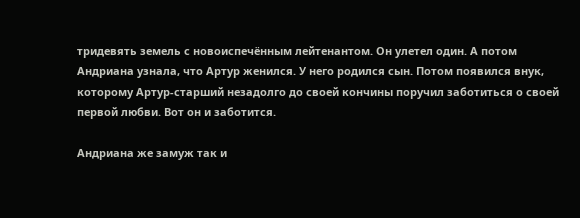тридевять земель с новоиспечённым лейтенантом. Он улетел один. А потом Андриана узнала, что Артур женился. У него родился сын. Потом появился внук, которому Артур-старший незадолго до своей кончины поручил заботиться о своей первой любви. Вот он и заботится.

Андриана же замуж так и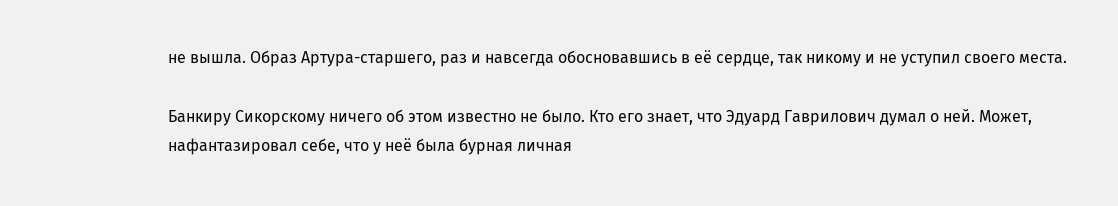не вышла. Образ Артура-старшего, раз и навсегда обосновавшись в её сердце, так никому и не уступил своего места.

Банкиру Сикорскому ничего об этом известно не было. Кто его знает, что Эдуард Гаврилович думал о ней. Может, нафантазировал себе, что у неё была бурная личная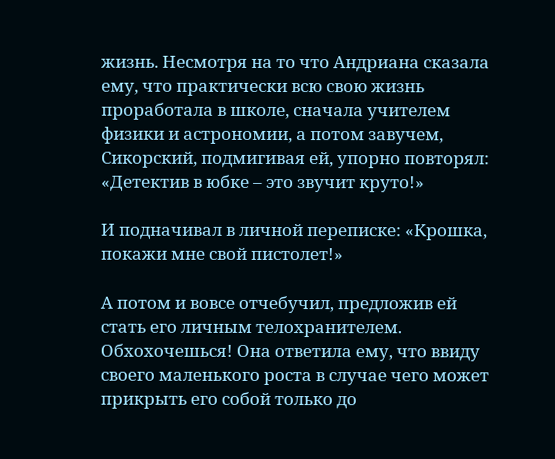жизнь. Несмотря на то что Андриана сказала ему, что практически всю свою жизнь проработала в школе, сначала учителем физики и астрономии, а потом завучем, Сикорский, подмигивая ей, упорно повторял: «Детектив в юбке – это звучит круто!»

И подначивал в личной переписке: «Крошка, покажи мне свой пистолет!»

А потом и вовсе отчебучил, предложив ей стать его личным телохранителем. Обхохочешься! Она ответила ему, что ввиду своего маленького роста в случае чего может прикрыть его собой только до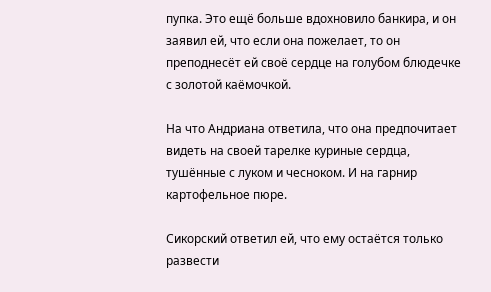пупка. Это ещё больше вдохновило банкира, и он заявил ей, что если она пожелает, то он преподнесёт ей своё сердце на голубом блюдечке с золотой каёмочкой.

На что Андриана ответила, что она предпочитает видеть на своей тарелке куриные сердца, тушённые с луком и чесноком. И на гарнир картофельное пюре.

Сикорский ответил ей, что ему остаётся только развести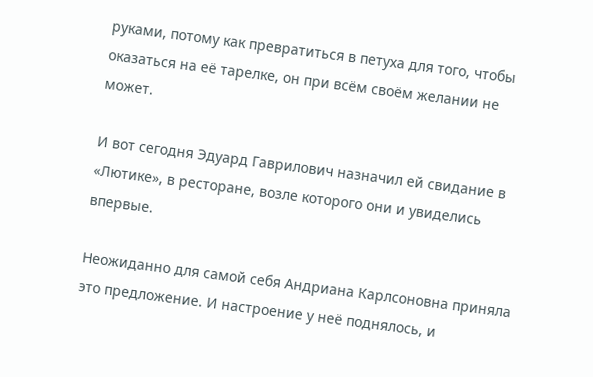руками, потому как превратиться в петуха для того, чтобы оказаться на её тарелке, он при всём своём желании не может.

И вот сегодня Эдуард Гаврилович назначил ей свидание в «Лютике», в ресторане, возле которого они и увиделись впервые.

Неожиданно для самой себя Андриана Карлсоновна приняла это предложение. И настроение у неё поднялось, и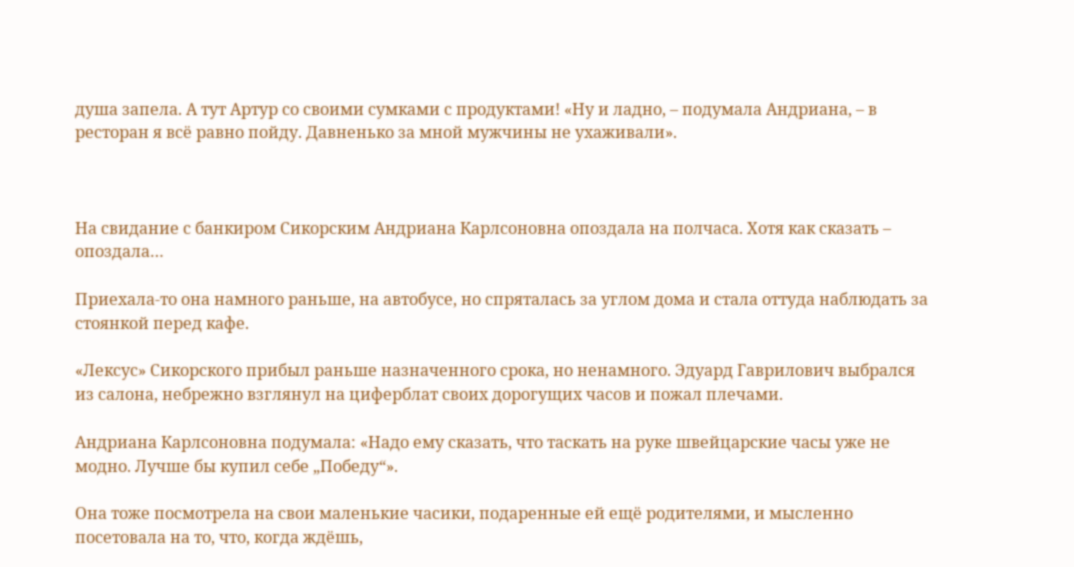душа запела. А тут Артур со своими сумками с продуктами! «Ну и ладно, – подумала Андриана, – в ресторан я всё равно пойду. Давненько за мной мужчины не ухаживали».



На свидание с банкиром Сикорским Андриана Карлсоновна опоздала на полчаса. Хотя как сказать – опоздала…

Приехала-то она намного раньше, на автобусе, но спряталась за углом дома и стала оттуда наблюдать за стоянкой перед кафе.

«Лексус» Сикорского прибыл раньше назначенного срока, но ненамного. Эдуард Гаврилович выбрался из салона, небрежно взглянул на циферблат своих дорогущих часов и пожал плечами.

Андриана Карлсоновна подумала: «Надо ему сказать, что таскать на руке швейцарские часы уже не модно. Лучше бы купил себе „Победу“».

Она тоже посмотрела на свои маленькие часики, подаренные ей ещё родителями, и мысленно посетовала на то, что, когда ждёшь,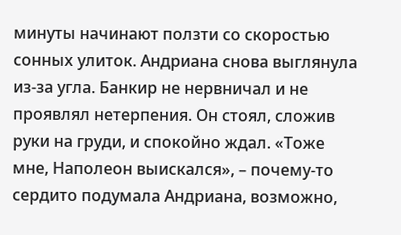минуты начинают ползти со скоростью сонных улиток. Андриана снова выглянула из-за угла. Банкир не нервничал и не проявлял нетерпения. Он стоял, сложив руки на груди, и спокойно ждал. «Тоже мне, Наполеон выискался», – почему-то сердито подумала Андриана, возможно,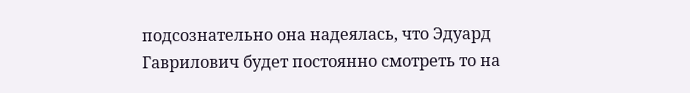подсознательно она надеялась, что Эдуард Гаврилович будет постоянно смотреть то на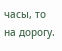часы, то на дорогу.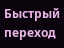Быстрый переход